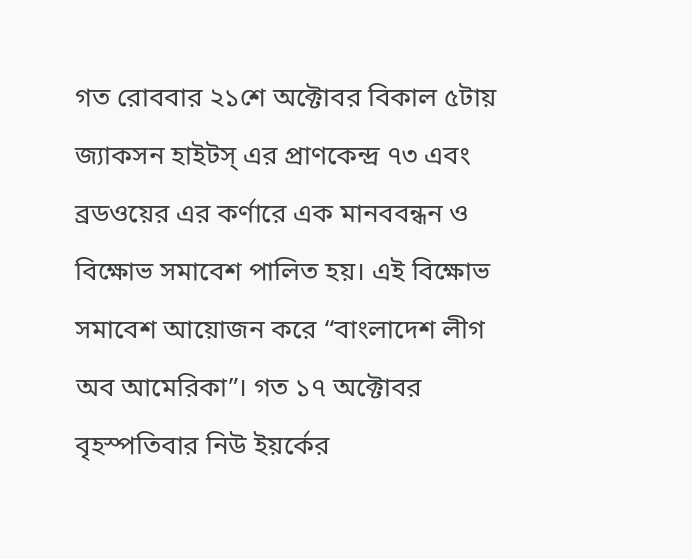গত রোববার ২১শে অক্টোবর বিকাল ৫টায় জ্যাকসন হাইটস্ এর প্রাণকেন্দ্র ৭৩ এবং ব্রডওয়ের এর কর্ণারে এক মানববন্ধন ও বিক্ষোভ সমাবেশ পালিত হয়। এই বিক্ষোভ সমাবেশ আয়োজন করে “বাংলাদেশ লীগ অব আমেরিকা”। গত ১৭ অক্টোবর বৃহস্পতিবার নিউ ইয়র্কের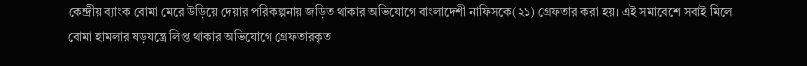কেন্দ্রীয় ব্যাংক বোমা মেরে উড়িয়ে দেয়ার পরিকল্পনায় জড়িত থাকার অভিযোগে বাংলাদেশী নাফিসকে(২১) গ্রেফতার করা হয়। এই সমাবেশে সবাই মিলে বোমা হামলার ষড়যন্ত্রে লিপ্ত থাকার অভিযোগে গ্রেফতারকৃত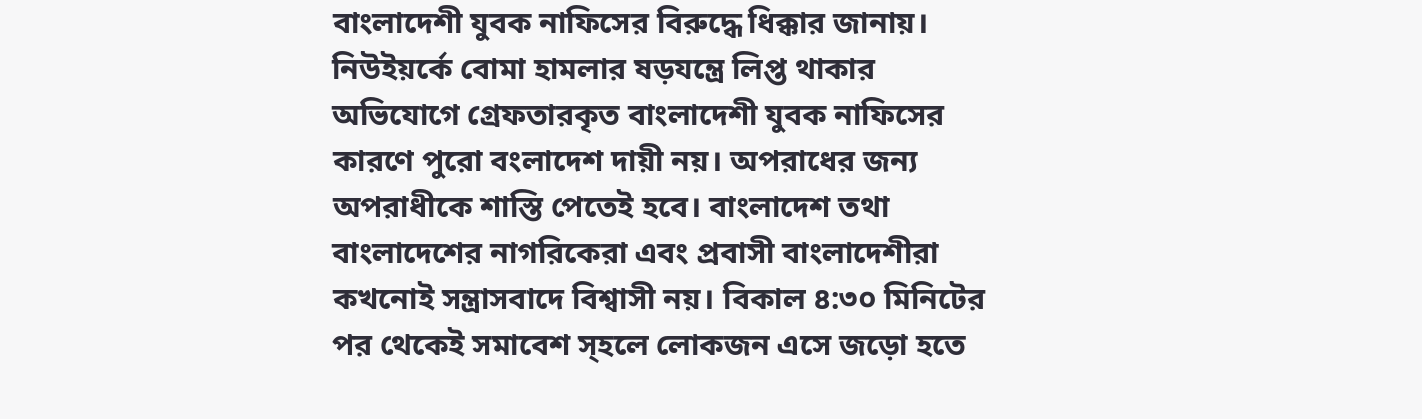বাংলাদেশী যুবক নাফিসের বিরুদ্ধে ধিক্কার জানায়। নিউইয়র্কে বোমা হামলার ষড়যন্ত্রে লিপ্ত থাকার অভিযোগে গ্রেফতারকৃত বাংলাদেশী যুবক নাফিসের কারণে পুরো বংলাদেশ দায়ী নয়। অপরাধের জন্য অপরাধীকে শাস্তি পেতেই হবে। বাংলাদেশ তথা বাংলাদেশের নাগরিকেরা এবং প্রবাসী বাংলাদেশীরা কখনোই সন্ত্রাসবাদে বিশ্বাসী নয়। বিকাল ৪:৩০ মিনিটের পর থেকেই সমাবেশ স্হলে লোকজন এসে জড়ো হতে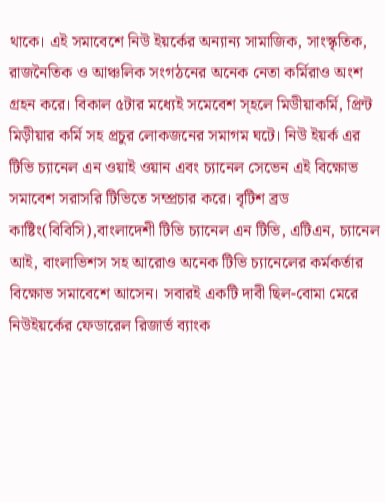থাকে। এই সমাবেশে নিউ ইয়র্কের অন্যান্য সামাজিক, সাংস্কৃতিক, রাজনৈতিক ও আঞ্চলিক সংগঠনের অনেক নেতা কর্মিরাও অংশ গ্রহন করে। বিকাল ৫টার মধ্যেই সমেবেশ স্হলে মিডীয়াকর্মি, প্রিন্ট মিড়ীয়ার কর্মি সহ প্রচুর লোকজনের সমাগম ঘটে। নিউ ইয়র্ক এর টিভি চ্যানেল এন ওয়াই ওয়ান এবং চ্যানেল সেভেন এই বিক্ষোভ সমাবেশ সরাসরি টিভিতে সম্প্রচার করে। বৃটিশ ব্রড কাষ্টিং(বিবিসি),বাংলাদেশী টিভি চ্যানেল এন টিভি, এটিএন, চ্যানেল আই, বাংলাভিশস সহ আরোও অনেক টিভি চ্যানেলের কর্মকর্তার বিক্ষোভ সমাবেশে আসেন। সবারই একটি দাবী ছিল-বোমা মেরে নিউইয়র্কের ফেডারেল রিজার্ভ ব্যাংক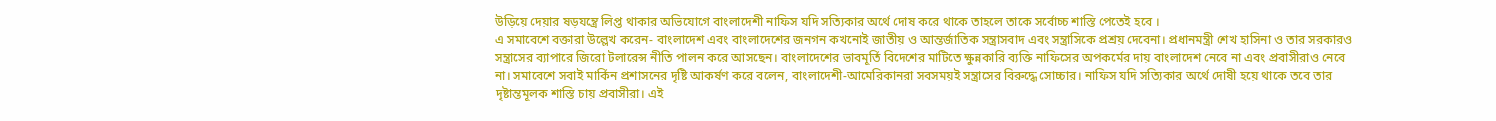উড়িয়ে দেয়ার ষড়যন্ত্রে লিপ্ত থাকার অভিযোগে বাংলাদেশী নাফিস যদি সত্যিকার অর্থে দোষ করে থাকে তাহলে তাকে সর্বোচ্চ শাস্তি পেতেই হবে ।
এ সমাবেশে বক্তারা উল্লেখ করেন- বাংলাদেশ এবং বাংলাদেশের জনগন কখনোই জাতীয় ও আন্তর্জাতিক সন্ত্রাসবাদ এবং সন্ত্রাসিকে প্রশ্রয় দেবেনা। প্রধানমন্ত্রী শেখ হাসিনা ও তার সরকারও সন্ত্রাসের ব্যাপারে জিরো টলারেন্স নীতি পালন করে আসছেন। বাংলাদেশের ভাবমূর্তি বিদেশের মাটিতে ক্ষুন্নকারি ব্যক্তি নাফিসের অপকর্মের দায় বাংলাদেশ নেবে না এবং প্রবাসীরাও নেবে না। সমাবেশে সবাই মার্কিন প্রশাসনের দৃষ্টি আকর্ষণ করে বলেন, বাংলাদেশী-আমেরিকানরা সবসময়ই সন্ত্রাসের বিরুদ্ধে সোচ্চার। নাফিস যদি সত্যিকার অর্থে দোষী হয়ে থাকে তবে তার দৃষ্টান্তমূলক শাস্তি চায় প্রবাসীরা। এই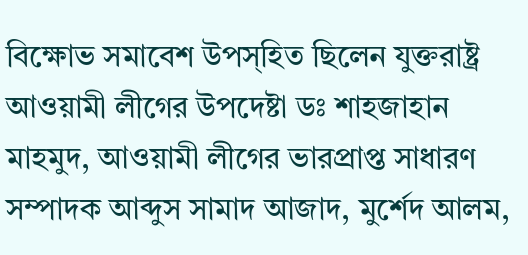বিক্ষোভ সমাবেশ উপস্হিত ছিলেন যুক্তরাষ্ট্র আওয়ামী লীগের উপদেষ্টা ডঃ শাহজাহান মাহমুদ, আওয়ামী লীগের ভারপ্রাপ্ত সাধারণ সম্পাদক আব্দুস সামাদ আজাদ, মুর্শেদ আলম,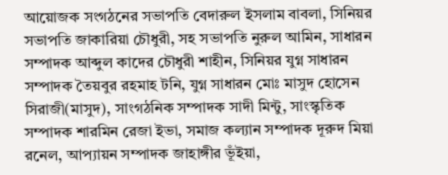আয়োজক সংগঠনের সভাপতি বেদারুল ইসলাম বাবলা, সিনিয়র সভাপতি জাকারিয়া চৌধুরী, সহ সভাপতি নুরুল আমিন, সাধারন সম্পাদক আব্দুল কাদের চৌধুরী শাহীন, সিনিয়র যুগ্ন সাধারন সম্পাদক তৈয়বুর রহমাহ টনি, যুগ্ন সাধারন মোঃ মাসুদ হোসেন সিরাজী(মাসুদ), সাংগঠনিক সম্পাদক সাদী মিন্টু, সাংস্কৃতিক সম্পাদক শারমিন রেজা ইভা, সমাজ কল্যান সম্পাদক দূরুদ মিয়া রনেল, আপ্যায়ন সম্পাদক জাহাঙ্গীর ভূঁইয়া,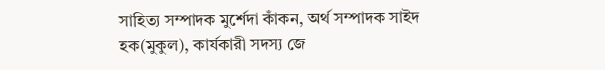সাহিত্য সম্পাদক মুর্শেদা কাঁকন, অর্থ সম্পাদক সাইদ হক(মুকুল), কার্যকারী সদস্য জে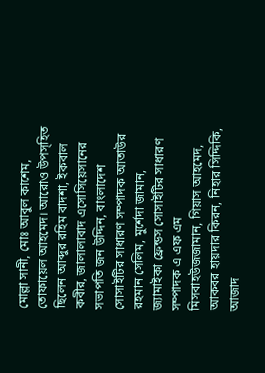মোল্লা সানী, মোঃ আবুল কাশেম, তোফায়েল আহমেদ। আরোও উপস্হিত ছিলেন আব্দুর রহিম বাদশা, ইকবাল কবীর, জালালাবাদ এসোসিয়েসানের সভাপতি জন উদ্দিন, বাংলাদেশ সোসাইটির সাধারণ সম্পাদক আতাউর রহমান সেলিম, মুর্শেদা জামান, জ্যামাইকা ফ্রেন্ডস সোসাইটির সাধারণ সম্পাদক এ এফ এম মিসবাহউজজামান, গিয়াস আহমেদ, আকবর হায়দার কিরন, নিহার সিদ্দিকি, আজাদ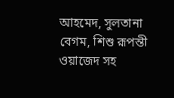আহমেদ, সুলতানা বেগম, শিশু রূপন্তী ওয়াজেদ সহ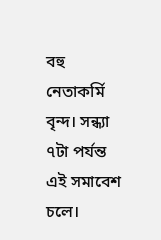বহু নেতাকর্মি বৃন্দ। সন্ধ্যা ৭টা পর্যন্ত এই সমাবেশ চলে।